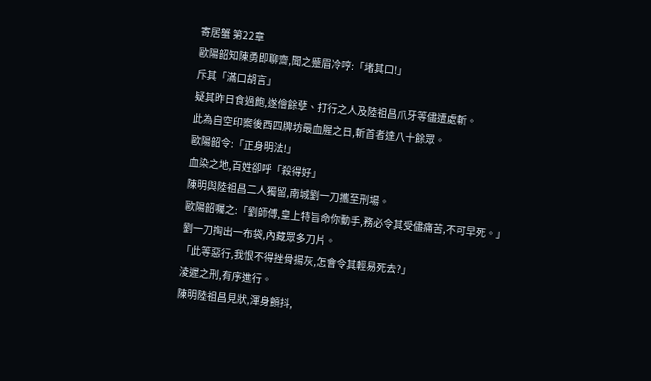寄居蟹 第22章
歐陽韶知陳勇即聊齋,聞之蹙眉冷哼:「堵其口!」
斥其「滿口胡言」
疑其昨日食過飽,遂儈餘孽、打行之人及陸祖昌爪牙等儘遭處斬。
此為自空印案後西四牌坊最血腥之日,斬首者達八十餘眾。
歐陽韶令:「正身明法!」
血染之地,百姓卻呼「殺得好」
陳明與陸祖昌二人獨留,南城劉一刀攜至刑場。
歐陽韶囑之:「劉師傅,皇上特旨命你動手,務必令其受儘痛苦,不可早死。」
劉一刀掏出一布袋,內藏眾多刀片。
「此等惡行,我恨不得挫骨揚灰,怎會令其輕易死去?」
淩遲之刑,有序進行。
陳明陸祖昌見狀,渾身顫抖,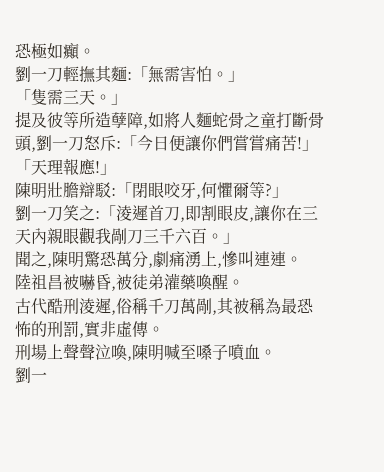恐極如癲。
劉一刀輕撫其麵:「無需害怕。」
「隻需三天。」
提及彼等所造孽障,如將人麵蛇骨之童打斷骨頭,劉一刀怒斥:「今日便讓你們嘗嘗痛苦!」
「天理報應!」
陳明壯膽辯駁:「閉眼咬牙,何懼爾等?」
劉一刀笑之:「淩遲首刀,即割眼皮,讓你在三天內親眼觀我剮刀三千六百。」
聞之,陳明驚恐萬分,劇痛湧上,慘叫連連。
陸祖昌被嚇昏,被徒弟灌藥喚醒。
古代酷刑淩遲,俗稱千刀萬剮,其被稱為最恐怖的刑罰,實非虛傳。
刑場上聲聲泣喚,陳明喊至嗓子噴血。
劉一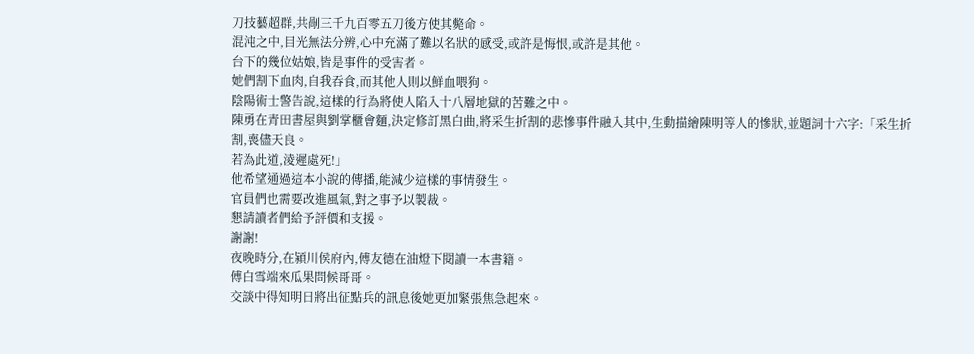刀技藝超群,共剮三千九百零五刀後方使其斃命。
混沌之中,目光無法分辨,心中充滿了難以名狀的感受,或許是悔恨,或許是其他。
台下的幾位姑娘,皆是事件的受害者。
她們割下血肉,自我吞食,而其他人則以鮮血喂狗。
陰陽術士警告說,這樣的行為將使人陷入十八層地獄的苦難之中。
陳勇在青田書屋與劉掌櫃會麵,決定修訂黑白曲,將采生折割的悲慘事件融入其中,生動描繪陳明等人的慘狀,並題詞十六字:「采生折割,喪儘天良。
若為此道,淩遲處死!」
他希望通過這本小說的傳播,能減少這樣的事情發生。
官員們也需要改進風氣,對之事予以製裁。
懇請讀者們給予評價和支援。
謝謝!
夜晚時分,在潁川侯府內,傅友德在油燈下閱讀一本書籍。
傅白雪端來瓜果問候哥哥。
交談中得知明日將出征點兵的訊息後她更加緊張焦急起來。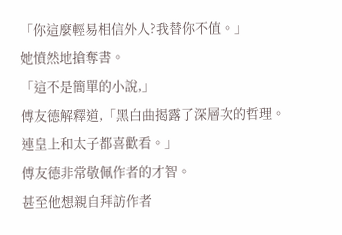「你這麼輕易相信外人?我替你不值。」
她憤然地搶奪書。
「這不是簡單的小說,」
傅友德解釋道,「黑白曲揭露了深層次的哲理。
連皇上和太子都喜歡看。」
傅友德非常敬佩作者的才智。
甚至他想親自拜訪作者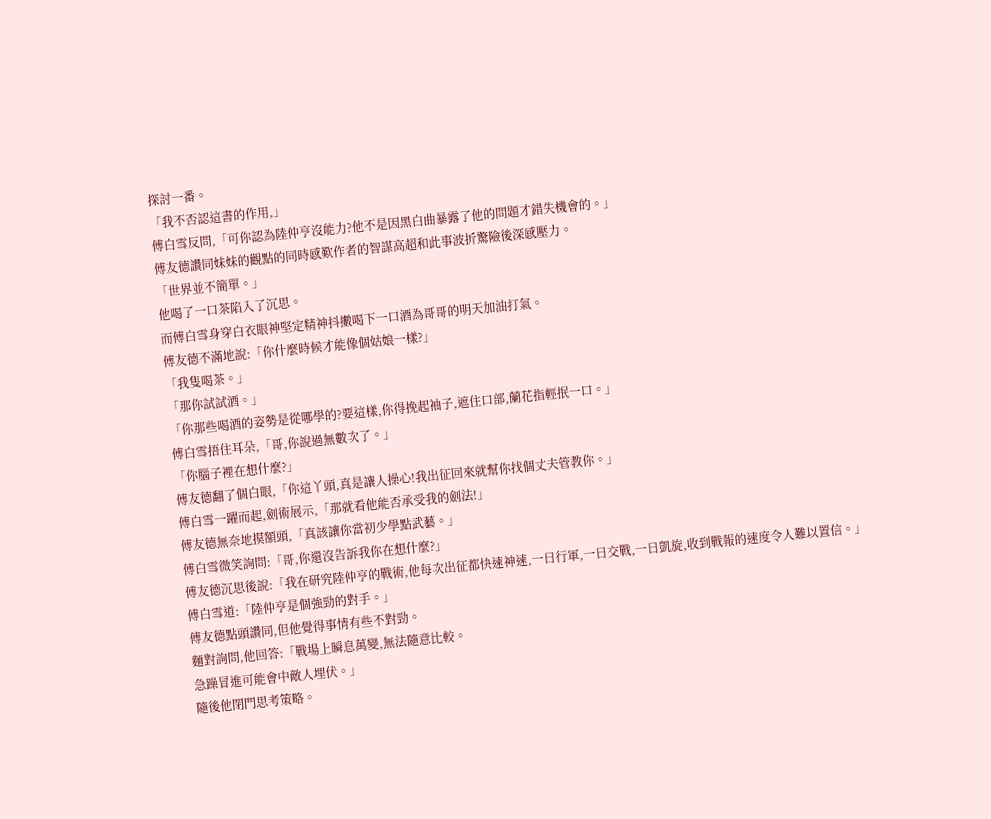探討一番。
「我不否認這書的作用,」
傅白雪反問,「可你認為陸仲亨沒能力?他不是因黑白曲暴露了他的問題才錯失機會的。」
傅友德讚同妹妹的觀點的同時感歎作者的智謀高超和此事波折驚險後深感壓力。
「世界並不簡單。」
他喝了一口茶陷入了沉思。
而傅白雪身穿白衣眼神堅定精神抖擻喝下一口酒為哥哥的明天加油打氣。
傅友德不滿地說:「你什麼時候才能像個姑娘一樣?」
「我隻喝茶。」
「那你試試酒。」
「你那些喝酒的姿勢是從哪學的?要這樣,你得挽起袖子,遮住口部,蘭花指輕抿一口。」
傅白雪捂住耳朵,「哥,你說過無數次了。」
「你腦子裡在想什麼?」
傅友德翻了個白眼,「你這丫頭,真是讓人操心!我出征回來就幫你找個丈夫管教你。」
傅白雪一躍而起,劍術展示,「那就看他能否承受我的劍法!」
傅友德無奈地摸額頭,「真該讓你當初少學點武藝。」
傅白雪微笑詢問:「哥,你還沒告訴我你在想什麼?」
傅友德沉思後說:「我在研究陸仲亨的戰術,他每次出征都快速神速,一日行軍,一日交戰,一日凱旋,收到戰報的速度令人難以置信。」
傅白雪道:「陸仲亨是個強勁的對手。」
傅友德點頭讚同,但他覺得事情有些不對勁。
麵對詢問,他回答:「戰場上瞬息萬變,無法隨意比較。
急躁冒進可能會中敵人埋伏。」
隨後他閉門思考策略。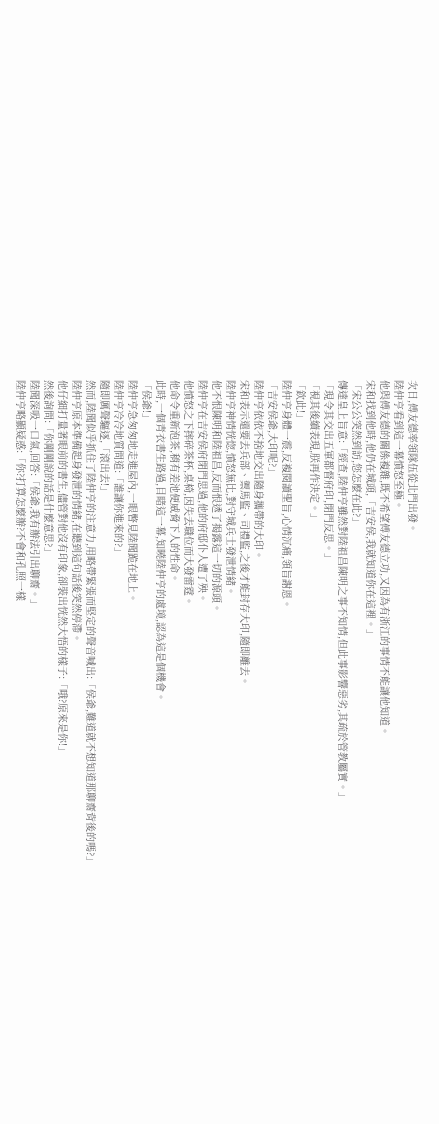次日,傅友德率領隊伍從北門出發。
陸仲亨看到這一幕憤怒至極。
他與傅友德的關係複雜,既不希望傅友德立功,又因為有浙江的事情不能讓他知道。
宋和找到他時,他仍在城頭,「吉安侯,我就知道你在這裡。」
「宋公公突然到訪,您怎麼在此?」
傳達皇上旨意:「經查,陸仲亨雖然對陸祖昌陳明之事不知情,但此事影響惡劣,其疏於管教屬實。」
「現令其交出五軍都督府印,閉門反思。」
「視其後續表現,朕再作決定。」
「欽此!」
陸仲亨身體一震,反複閱讀聖旨,心情沉痛,領旨謝恩。
「吉安侯爺,大印呢?」
陸仲亨依依不捨地交出隨身攜帶的大印。
宋和表示還要去兵部、禦馬監、司禮監,之後才能封存大印,隨即離去。
陸仲亨神情恍惚,憤怒無比,對守城兵士發泄情緒。
他不恨陳明和陸祖昌,反而恨透了揭露這一切的源頭。
陸仲亨在吉安侯府閉門思過,他的府邸仆人遭了殃。
他憤怒之下摔碎茶杯,桌椅,因失去職位而大發雷霆。
他命令重新泡茶,稍有差池便威脅下人的性命。
此時,一個青衣書生路過,目睹這一幕,知曉陸仲亨的處境,認為這是個機會。
「侯爺!」
陸仲亨急匆匆地走進屋內,一眼瞥見陸聞跪在地上。
陸仲亨冷冷地質問道:「誰讓你進來的?」
隨即厲聲驅逐,「滾出去!」
然而,陸聞似乎抓住了陸仲亨的注意力,用略帶緊張而堅定的聲音喊出:「侯爺,難道就不想知道那聊齋背後的嗎?」
陸仲亨原本準備起身發泄的情緒,在聽到這句話後突然停滯。
他仔細打量著眼前的書生,儘管對他沒有印象,卻裝出恍然大悟的樣子:「哦?原來是你!」
然後詢問:「你剛剛說的話是什麼意思?」
陸聞深吸一口氣,回答:「侯爺,我有辦法引出聊齋。」
陸仲亨略顯疑惑:「你?打算怎麼辦?不會和孔照一樣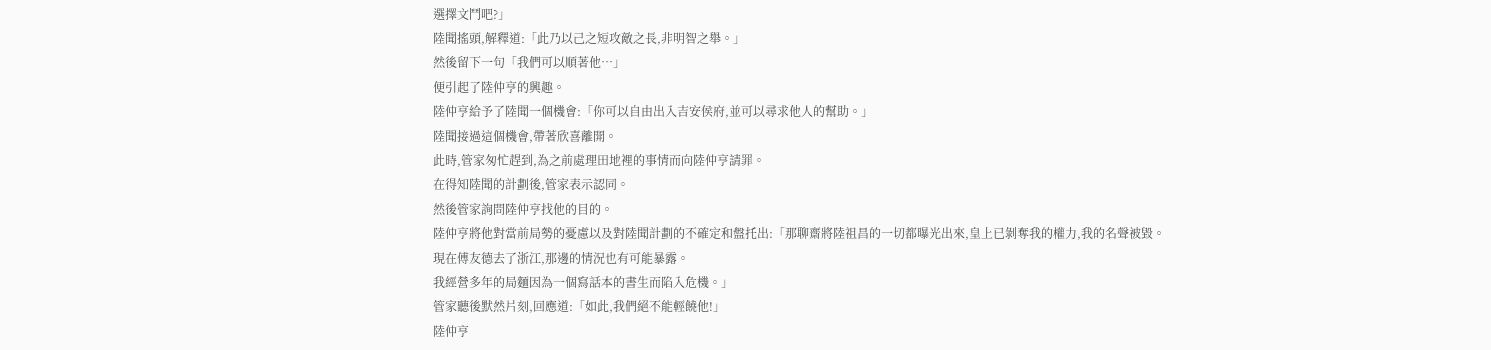選擇文鬥吧?」
陸聞搖頭,解釋道:「此乃以己之短攻敵之長,非明智之舉。」
然後留下一句「我們可以順著他…」
便引起了陸仲亨的興趣。
陸仲亨給予了陸聞一個機會:「你可以自由出入吉安侯府,並可以尋求他人的幫助。」
陸聞接過這個機會,帶著欣喜離開。
此時,管家匆忙趕到,為之前處理田地裡的事情而向陸仲亨請罪。
在得知陸聞的計劃後,管家表示認同。
然後管家詢問陸仲亨找他的目的。
陸仲亨將他對當前局勢的憂慮以及對陸聞計劃的不確定和盤托出:「那聊齋將陸祖昌的一切都曝光出來,皇上已剝奪我的權力,我的名聲被毀。
現在傅友德去了浙江,那邊的情況也有可能暴露。
我經營多年的局麵因為一個寫話本的書生而陷入危機。」
管家聽後默然片刻,回應道:「如此,我們絕不能輕饒他!」
陸仲亨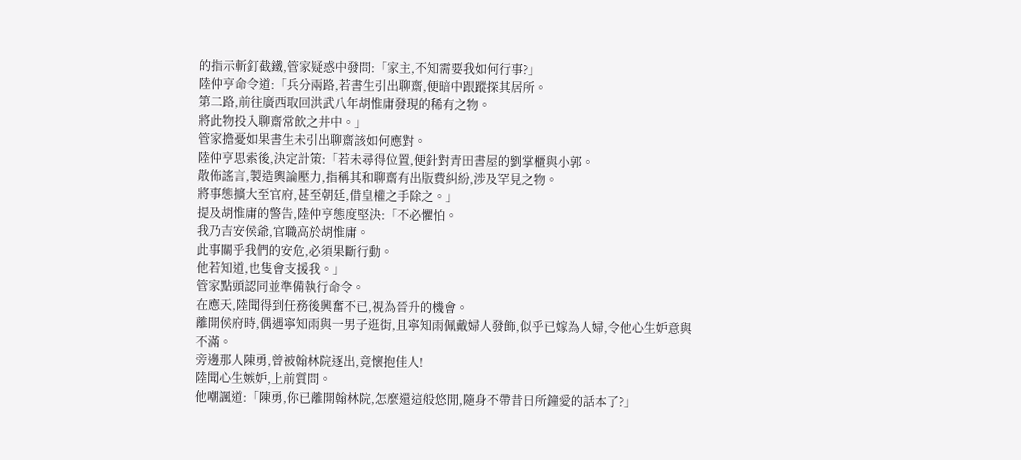的指示斬釘截鐵,管家疑惑中發問:「家主,不知需要我如何行事?」
陸仲亨命令道:「兵分兩路,若書生引出聊齋,便暗中跟蹤探其居所。
第二路,前往廣西取回洪武八年胡惟庸發現的稀有之物。
將此物投入聊齋常飲之井中。」
管家擔憂如果書生未引出聊齋該如何應對。
陸仲亨思索後,決定計策:「若未尋得位置,便針對青田書屋的劉掌櫃與小郭。
散佈謠言,製造輿論壓力,指稱其和聊齋有出版費糾紛,涉及罕見之物。
將事態擴大至官府,甚至朝廷,借皇權之手除之。」
提及胡惟庸的警告,陸仲亨態度堅決:「不必懼怕。
我乃吉安侯爺,官職高於胡惟庸。
此事關乎我們的安危,必須果斷行動。
他若知道,也隻會支援我。」
管家點頭認同並準備執行命令。
在應天,陸聞得到任務後興奮不已,視為晉升的機會。
離開侯府時,偶遇寧知雨與一男子逛街,且寧知雨佩戴婦人發飾,似乎已嫁為人婦,令他心生妒意與不滿。
旁邊那人陳勇,曾被翰林院逐出,竟懷抱佳人!
陸聞心生嫉妒,上前質問。
他嘲諷道:「陳勇,你已離開翰林院,怎麼還這般悠閒,隨身不帶昔日所鐘愛的話本了?」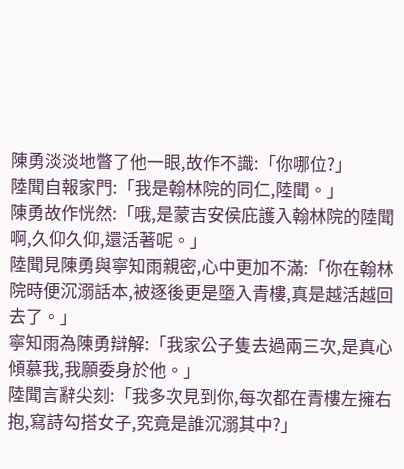陳勇淡淡地瞥了他一眼,故作不識:「你哪位?」
陸聞自報家門:「我是翰林院的同仁,陸聞。」
陳勇故作恍然:「哦,是蒙吉安侯庇護入翰林院的陸聞啊,久仰久仰,還活著呢。」
陸聞見陳勇與寧知雨親密,心中更加不滿:「你在翰林院時便沉溺話本,被逐後更是墮入青樓,真是越活越回去了。」
寧知雨為陳勇辯解:「我家公子隻去過兩三次,是真心傾慕我,我願委身於他。」
陸聞言辭尖刻:「我多次見到你,每次都在青樓左擁右抱,寫詩勾搭女子,究竟是誰沉溺其中?」